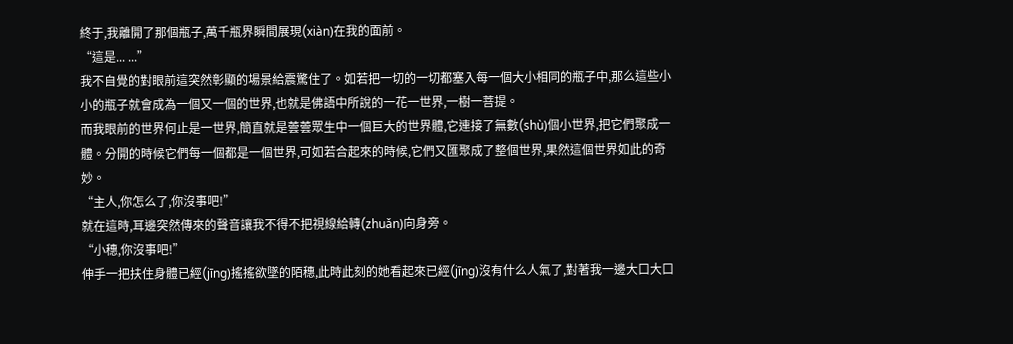終于,我離開了那個瓶子,萬千瓶界瞬間展現(xiàn)在我的面前。
“這是... ...”
我不自覺的對眼前這突然彰顯的場景給震驚住了。如若把一切的一切都塞入每一個大小相同的瓶子中,那么這些小小的瓶子就會成為一個又一個的世界,也就是佛語中所說的一花一世界,一樹一菩提。
而我眼前的世界何止是一世界,簡直就是蕓蕓眾生中一個巨大的世界體,它連接了無數(shù)個小世界,把它們聚成一體。分開的時候它們每一個都是一個世界,可如若合起來的時候,它們又匯聚成了整個世界,果然這個世界如此的奇妙。
“主人,你怎么了,你沒事吧!”
就在這時,耳邊突然傳來的聲音讓我不得不把視線給轉(zhuǎn)向身旁。
“小穗,你沒事吧!”
伸手一把扶住身體已經(jīng)搖搖欲墜的陌穗,此時此刻的她看起來已經(jīng)沒有什么人氣了,對著我一邊大口大口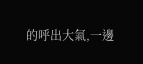的呼出大氣,一邊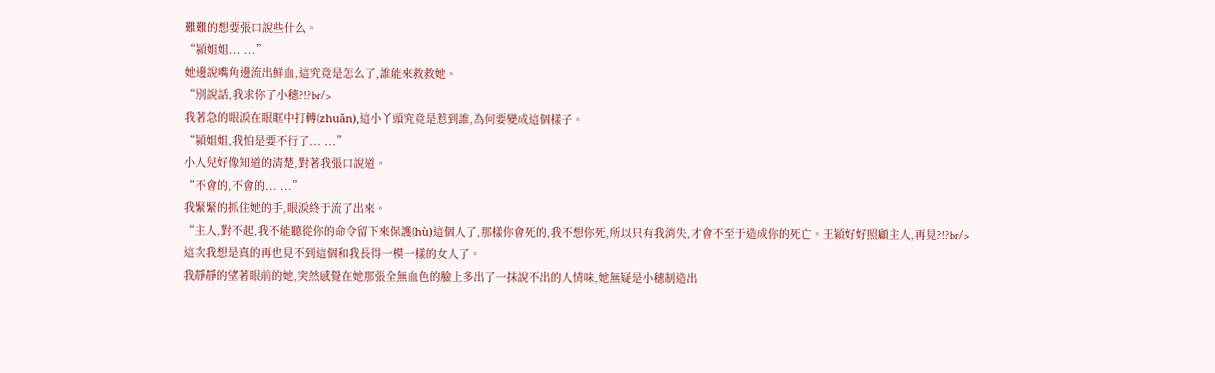難難的想要張口說些什么。
“潁姐姐... ...”
她邊說嘴角邊流出鮮血,這究竟是怎么了,誰能來救救她。
“別說話,我求你了小穗?!?br/>
我著急的眼淚在眼眶中打轉(zhuǎn),這小丫頭究竟是惹到誰,為何要變成這個樣子。
“潁姐姐,我怕是要不行了... ...”
小人兒好像知道的清楚,對著我張口說道。
“不會的,不會的... ...”
我緊緊的抓住她的手,眼淚終于流了出來。
“主人,對不起,我不能聽從你的命令留下來保護(hù)這個人了,那樣你會死的,我不想你死,所以只有我消失,才會不至于造成你的死亡。王穎好好照顧主人,再見?!?br/>
這次我想是真的再也見不到這個和我長得一模一樣的女人了。
我靜靜的望著眼前的她,突然感覺在她那張全無血色的臉上多出了一抹說不出的人情味,她無疑是小穗制造出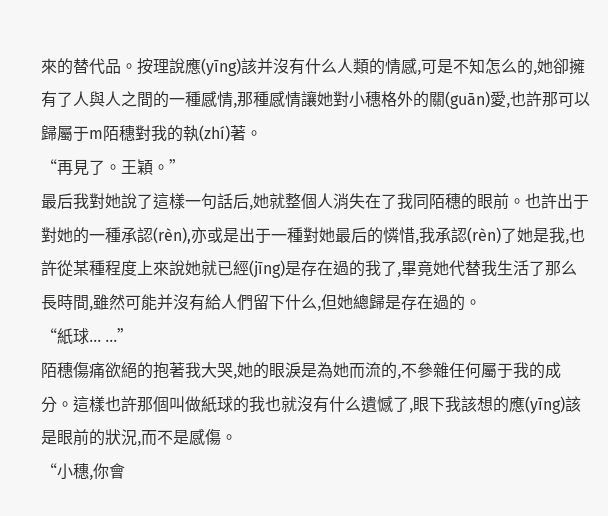來的替代品。按理說應(yīng)該并沒有什么人類的情感,可是不知怎么的,她卻擁有了人與人之間的一種感情,那種感情讓她對小穗格外的關(guān)愛,也許那可以歸屬于m陌穗對我的執(zhí)著。
“再見了。王穎。”
最后我對她說了這樣一句話后,她就整個人消失在了我同陌穗的眼前。也許出于對她的一種承認(rèn),亦或是出于一種對她最后的憐惜,我承認(rèn)了她是我,也許從某種程度上來說她就已經(jīng)是存在過的我了,畢竟她代替我生活了那么長時間,雖然可能并沒有給人們留下什么,但她總歸是存在過的。
“紙球... ...”
陌穗傷痛欲絕的抱著我大哭,她的眼淚是為她而流的,不參雜任何屬于我的成分。這樣也許那個叫做紙球的我也就沒有什么遺憾了,眼下我該想的應(yīng)該是眼前的狀況,而不是感傷。
“小穗,你會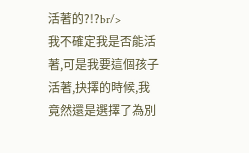活著的?!?br/>
我不確定我是否能活著,可是我要這個孩子活著,抉擇的時候,我竟然還是選擇了為別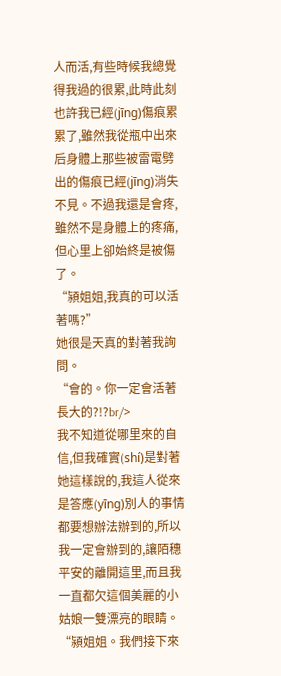人而活,有些時候我總覺得我過的很累,此時此刻也許我已經(jīng)傷痕累累了,雖然我從瓶中出來后身體上那些被雷電劈出的傷痕已經(jīng)消失不見。不過我還是會疼,雖然不是身體上的疼痛,但心里上卻始終是被傷了。
“潁姐姐,我真的可以活著嗎?”
她很是天真的對著我詢問。
“會的。你一定會活著長大的?!?br/>
我不知道從哪里來的自信,但我確實(shí)是對著她這樣說的,我這人從來是答應(yīng)別人的事情都要想辦法辦到的,所以我一定會辦到的,讓陌穗平安的離開這里,而且我一直都欠這個美麗的小姑娘一雙漂亮的眼睛。
“潁姐姐。我們接下來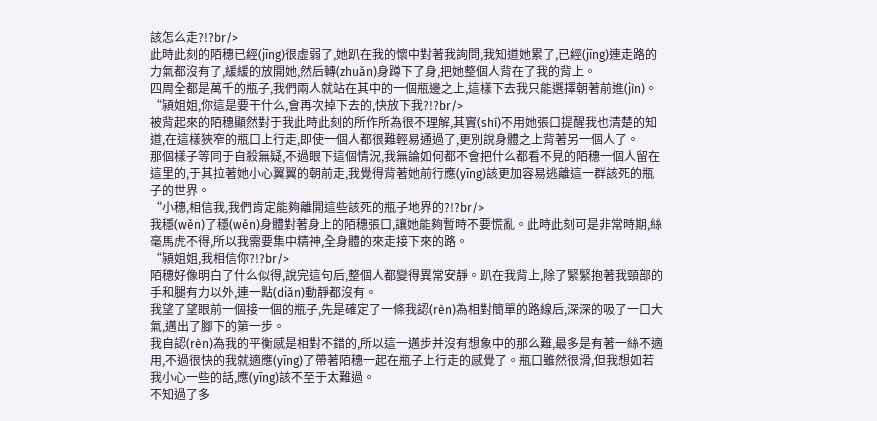該怎么走?!?br/>
此時此刻的陌穗已經(jīng)很虛弱了,她趴在我的懷中對著我詢問,我知道她累了,已經(jīng)連走路的力氣都沒有了,緩緩的放開她,然后轉(zhuǎn)身蹲下了身,把她整個人背在了我的背上。
四周全都是萬千的瓶子,我們兩人就站在其中的一個瓶邊之上,這樣下去我只能選擇朝著前進(jìn)。
“潁姐姐,你這是要干什么,會再次掉下去的,快放下我?!?br/>
被背起來的陌穗顯然對于我此時此刻的所作所為很不理解,其實(shí)不用她張口提醒我也清楚的知道,在這樣狹窄的瓶口上行走,即使一個人都很難輕易通過了,更別說身體之上背著另一個人了。
那個樣子等同于自殺無疑,不過眼下這個情況,我無論如何都不會把什么都看不見的陌穗一個人留在這里的,于其拉著她小心翼翼的朝前走,我覺得背著她前行應(yīng)該更加容易逃離這一群該死的瓶子的世界。
“小穗,相信我,我們肯定能夠離開這些該死的瓶子地界的?!?br/>
我穩(wěn)了穩(wěn)身體對著身上的陌穗張口,讓她能夠暫時不要慌亂。此時此刻可是非常時期,絲毫馬虎不得,所以我需要集中精神,全身體的來走接下來的路。
“潁姐姐,我相信你?!?br/>
陌穗好像明白了什么似得,說完這句后,整個人都變得異常安靜。趴在我背上,除了緊緊抱著我頸部的手和腿有力以外,連一點(diǎn)動靜都沒有。
我望了望眼前一個接一個的瓶子,先是確定了一條我認(rèn)為相對簡單的路線后,深深的吸了一口大氣,邁出了腳下的第一步。
我自認(rèn)為我的平衡感是相對不錯的,所以這一邁步并沒有想象中的那么難,最多是有著一絲不適用,不過很快的我就適應(yīng)了帶著陌穗一起在瓶子上行走的感覺了。瓶口雖然很滑,但我想如若我小心一些的話,應(yīng)該不至于太難過。
不知過了多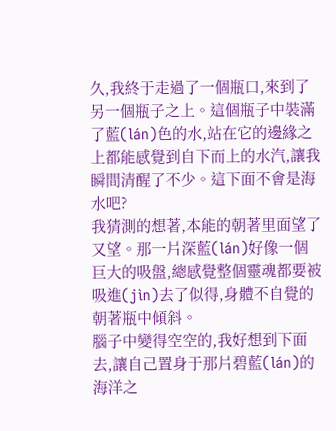久,我終于走過了一個瓶口,來到了另一個瓶子之上。這個瓶子中裝滿了藍(lán)色的水,站在它的邊緣之上都能感覺到自下而上的水汽,讓我瞬間清醒了不少。這下面不會是海水吧?
我猜測的想著,本能的朝著里面望了又望。那一片深藍(lán)好像一個巨大的吸盤,總感覺整個靈魂都要被吸進(jìn)去了似得,身體不自覺的朝著瓶中傾斜。
腦子中變得空空的,我好想到下面去,讓自己置身于那片碧藍(lán)的海洋之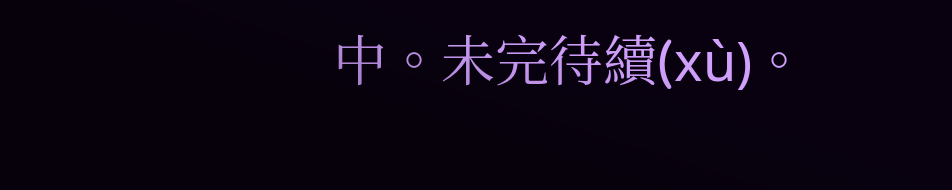中。未完待續(xù)。